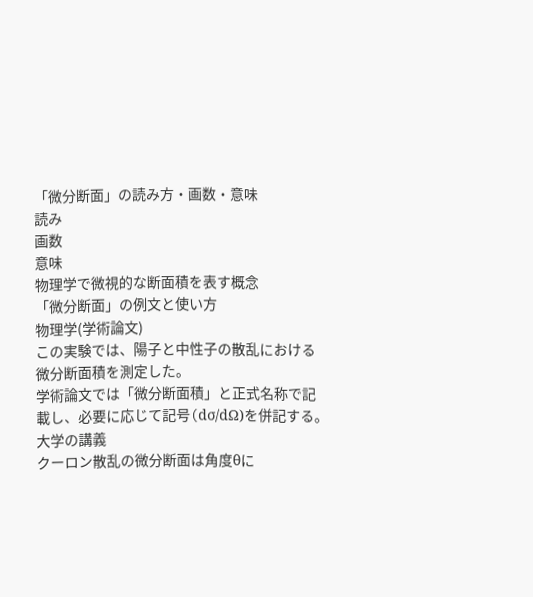「微分断面」の読み方・画数・意味
読み
画数
意味
物理学で微視的な断面積を表す概念
「微分断面」の例文と使い方
物理学(学術論文)
この実験では、陽子と中性子の散乱における微分断面積を測定した。
学術論文では「微分断面積」と正式名称で記載し、必要に応じて記号(dσ/dΩ)を併記する。
大学の講義
クーロン散乱の微分断面は角度θに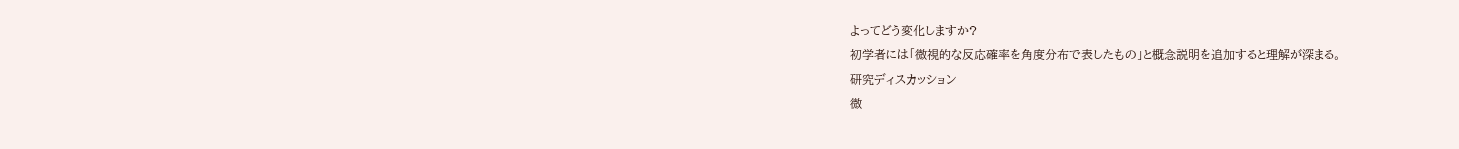よってどう変化しますか?
初学者には「微視的な反応確率を角度分布で表したもの」と概念説明を追加すると理解が深まる。
研究ディスカッション
微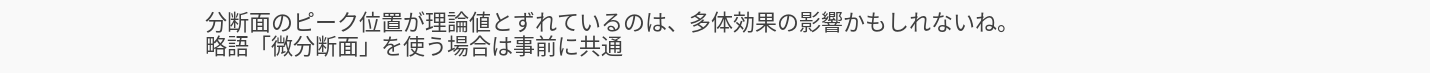分断面のピーク位置が理論値とずれているのは、多体効果の影響かもしれないね。
略語「微分断面」を使う場合は事前に共通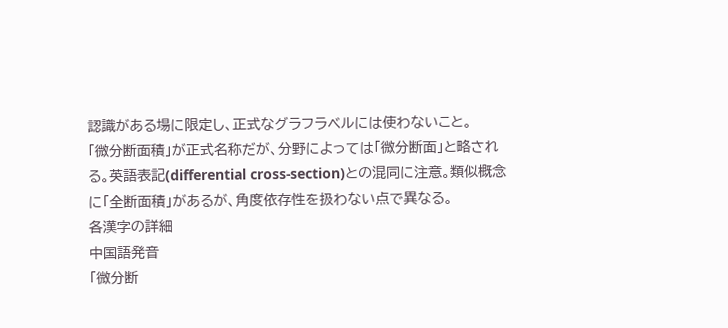認識がある場に限定し、正式なグラフラベルには使わないこと。
「微分断面積」が正式名称だが、分野によっては「微分断面」と略される。英語表記(differential cross-section)との混同に注意。類似概念に「全断面積」があるが、角度依存性を扱わない点で異なる。
各漢字の詳細
中国語発音
「微分断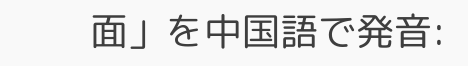面」を中国語で発音: